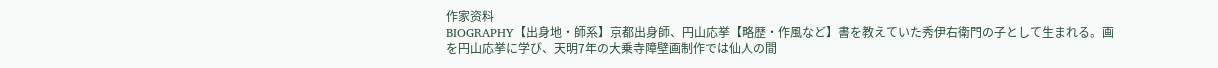作家资料
BIOGRAPHY【出身地・師系】京都出身師、円山応挙【略歴・作風など】書を教えていた秀伊右衛門の子として生まれる。画を円山応挙に学び、天明7年の大乗寺障壁画制作では仙人の間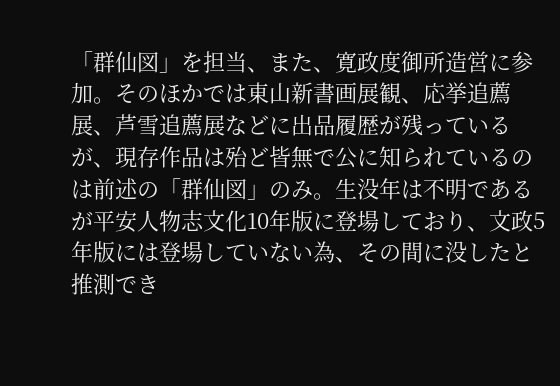「群仙図」を担当、また、寛政度御所造営に参加。そのほかでは東山新書画展観、応挙追薦展、芦雪追薦展などに出品履歴が残っているが、現存作品は殆ど皆無で公に知られているのは前述の「群仙図」のみ。生没年は不明であるが平安人物志文化10年版に登場しており、文政5年版には登場していない為、その間に没したと推測でき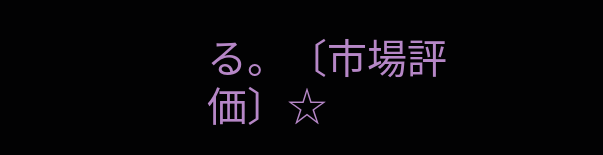る。〔市場評価〕☆